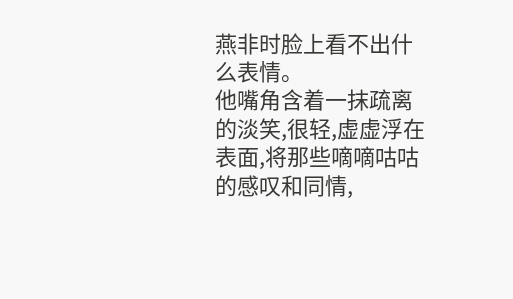燕非时脸上看不出什么表情。
他嘴角含着一抹疏离的淡笑,很轻,虚虚浮在表面,将那些嘀嘀咕咕的感叹和同情,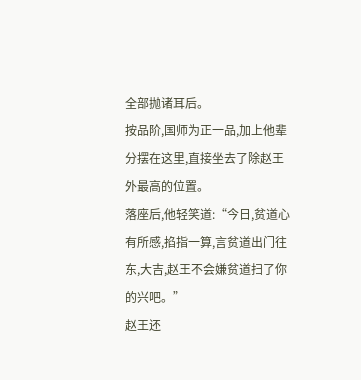全部抛诸耳后。
按品阶,国师为正一品,加上他辈分摆在这里,直接坐去了除赵王外最高的位置。
落座后,他轻笑道:“今日,贫道心有所感,掐指一算,言贫道出门往东,大吉,赵王不会嫌贫道扫了你的兴吧。”
赵王还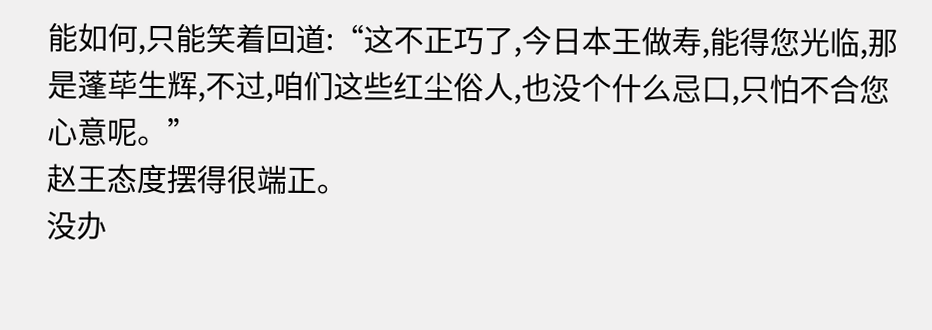能如何,只能笑着回道:“这不正巧了,今日本王做寿,能得您光临,那是蓬荜生辉,不过,咱们这些红尘俗人,也没个什么忌口,只怕不合您心意呢。”
赵王态度摆得很端正。
没办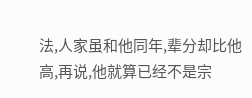法,人家虽和他同年,辈分却比他高,再说,他就算已经不是宗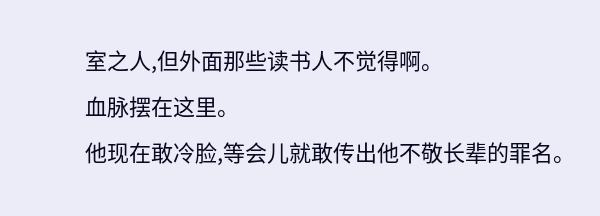室之人,但外面那些读书人不觉得啊。
血脉摆在这里。
他现在敢冷脸,等会儿就敢传出他不敬长辈的罪名。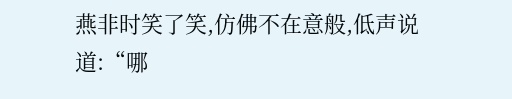燕非时笑了笑,仿佛不在意般,低声说道:“哪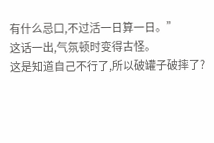有什么忌口,不过活一日算一日。”
这话一出,气氛顿时变得古怪。
这是知道自己不行了,所以破罐子破摔了?